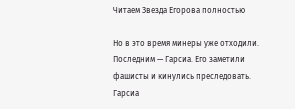Читаем Звезда Егорова полностью

Но в это время минеры уже отходили. Последним — Гарсиа. Его заметили фашисты и кинулись преследовать. Гарсиа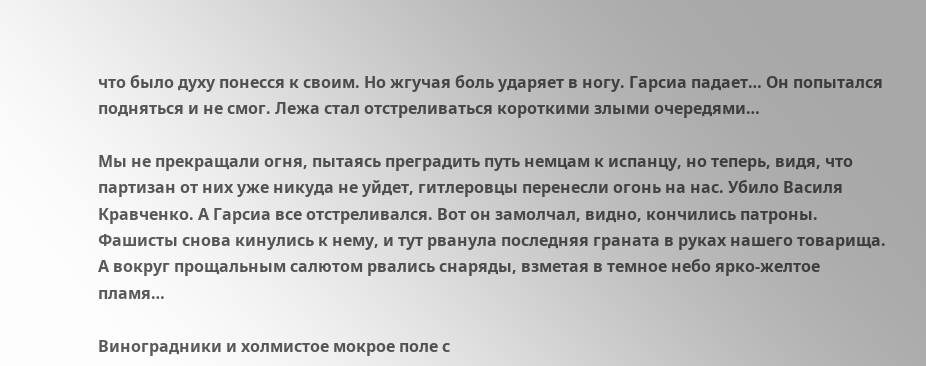что было духу понесся к своим. Но жгучая боль ударяет в ногу. Гарсиа падает… Он попытался подняться и не смог. Лежа стал отстреливаться короткими злыми очередями…

Мы не прекращали огня, пытаясь преградить путь немцам к испанцу, но теперь, видя, что партизан от них уже никуда не уйдет, гитлеровцы перенесли огонь на нас. Убило Василя Кравченко. А Гарсиа все отстреливался. Вот он замолчал, видно, кончились патроны. Фашисты снова кинулись к нему, и тут рванула последняя граната в руках нашего товарища. А вокруг прощальным салютом рвались снаряды, взметая в темное небо ярко-желтое пламя…

Виноградники и холмистое мокрое поле с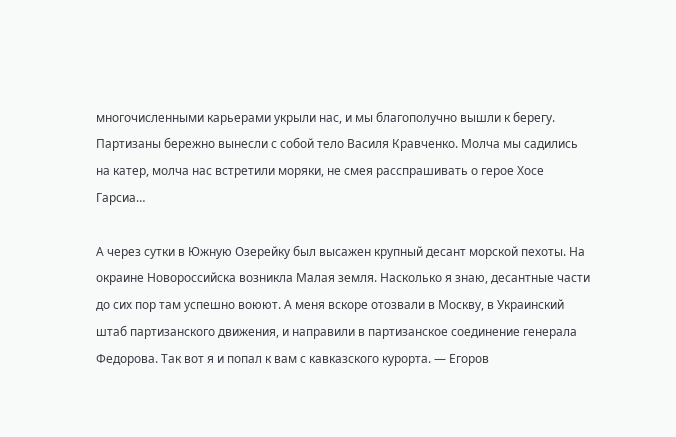многочисленными карьерами укрыли нас, и мы благополучно вышли к берегу. Партизаны бережно вынесли с собой тело Василя Кравченко. Молча мы садились на катер, молча нас встретили моряки, не смея расспрашивать о герое Хосе Гарсиа…

А через сутки в Южную Озерейку был высажен крупный десант морской пехоты. На окраине Новороссийска возникла Малая земля. Насколько я знаю, десантные части до сих пор там успешно воюют. А меня вскоре отозвали в Москву, в Украинский штаб партизанского движения, и направили в партизанское соединение генерала Федорова. Так вот я и попал к вам с кавказского курорта. — Егоров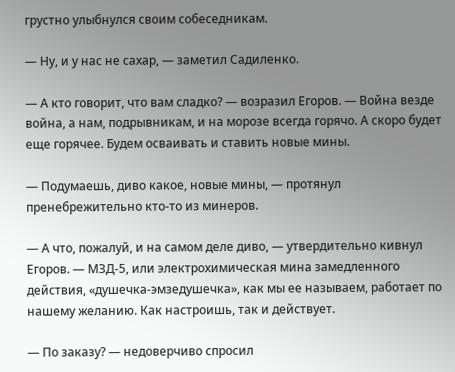грустно улыбнулся своим собеседникам.

— Ну, и у нас не сахар, — заметил Садиленко.

— А кто говорит, что вам сладко? — возразил Егоров. — Война везде война, а нам, подрывникам, и на морозе всегда горячо. А скоро будет еще горячее. Будем осваивать и ставить новые мины.

— Подумаешь, диво какое, новые мины, — протянул пренебрежительно кто-то из минеров.

— А что, пожалуй, и на самом деле диво, — утвердительно кивнул Егоров. — МЗД-5, или электрохимическая мина замедленного действия, «душечка-эмзедушечка», как мы ее называем, работает по нашему желанию. Как настроишь, так и действует.

— По заказу? — недоверчиво спросил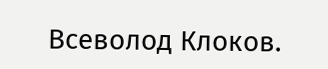Всеволод Клоков.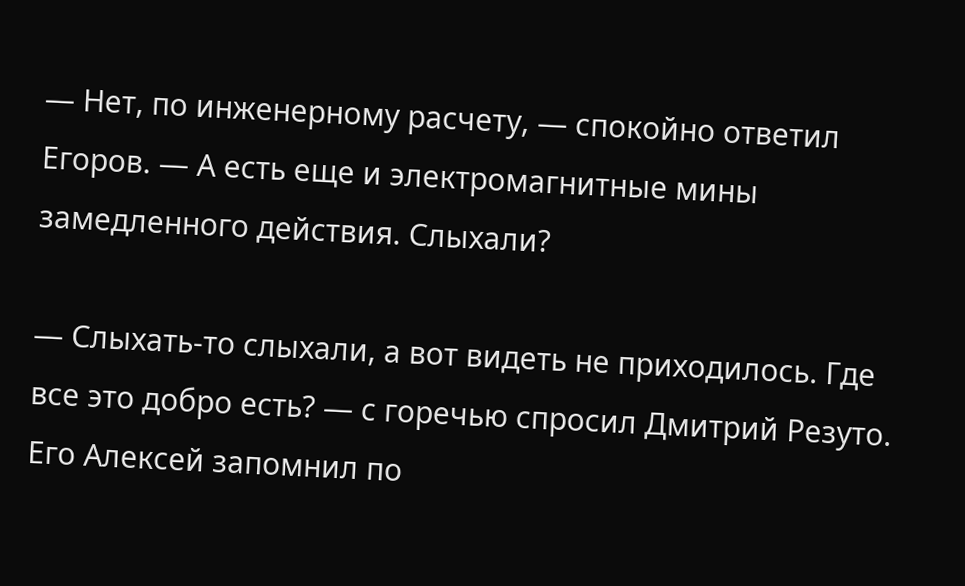— Нет, по инженерному расчету, — спокойно ответил Егоров. — А есть еще и электромагнитные мины замедленного действия. Слыхали?

— Слыхать-то слыхали, а вот видеть не приходилось. Где все это добро есть? — с горечью спросил Дмитрий Резуто. Его Алексей запомнил по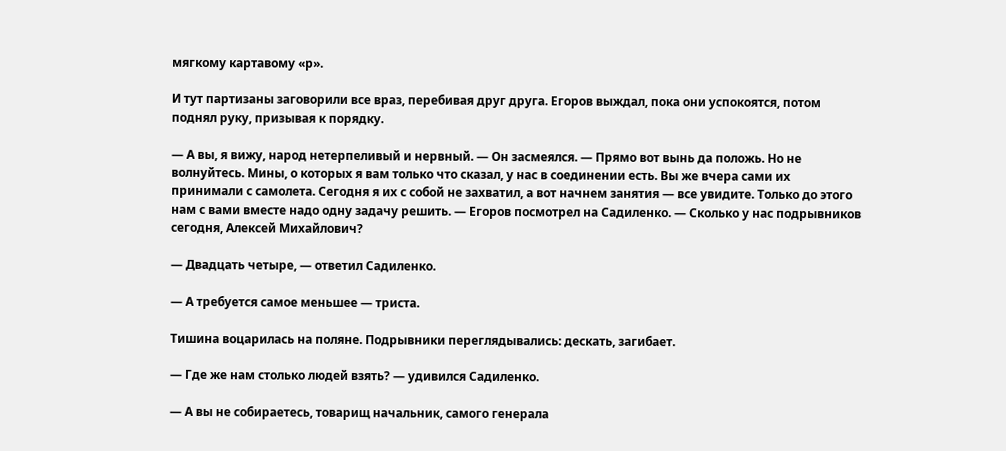мягкому картавому «р».

И тут партизаны заговорили все враз, перебивая друг друга. Егоров выждал, пока они успокоятся, потом поднял руку, призывая к порядку.

— А вы, я вижу, народ нетерпеливый и нервный. — Он засмеялся. — Прямо вот вынь да положь. Но не волнуйтесь. Мины, о которых я вам только что сказал, у нас в соединении есть. Вы же вчера сами их принимали с самолета. Сегодня я их с собой не захватил, а вот начнем занятия — все увидите. Только до этого нам с вами вместе надо одну задачу решить. — Егоров посмотрел на Садиленко. — Сколько у нас подрывников сегодня, Алексей Михайлович?

— Двадцать четыре, — ответил Садиленко.

— А требуется самое меньшее — триста.

Тишина воцарилась на поляне. Подрывники переглядывались: дескать, загибает.

— Где же нам столько людей взять? — удивился Садиленко.

— А вы не собираетесь, товарищ начальник, самого генерала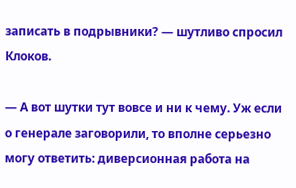записать в подрывники? — шутливо спросил Клоков.

— А вот шутки тут вовсе и ни к чему. Уж если о генерале заговорили, то вполне серьезно могу ответить: диверсионная работа на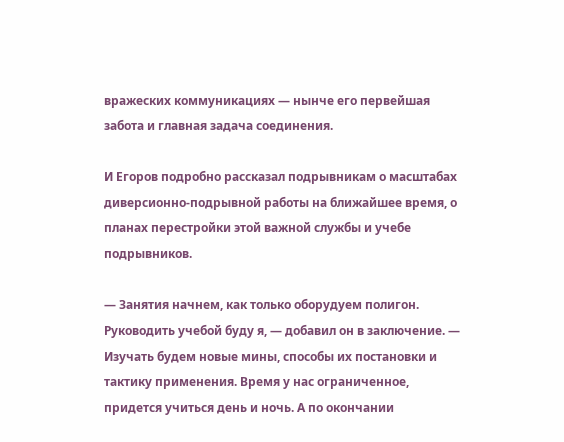вражеских коммуникациях — нынче его первейшая забота и главная задача соединения.

И Егоров подробно рассказал подрывникам о масштабах диверсионно-подрывной работы на ближайшее время, о планах перестройки этой важной службы и учебе подрывников.

— Занятия начнем, как только оборудуем полигон. Руководить учебой буду я, — добавил он в заключение. — Изучать будем новые мины, способы их постановки и тактику применения. Время у нас ограниченное, придется учиться день и ночь. А по окончании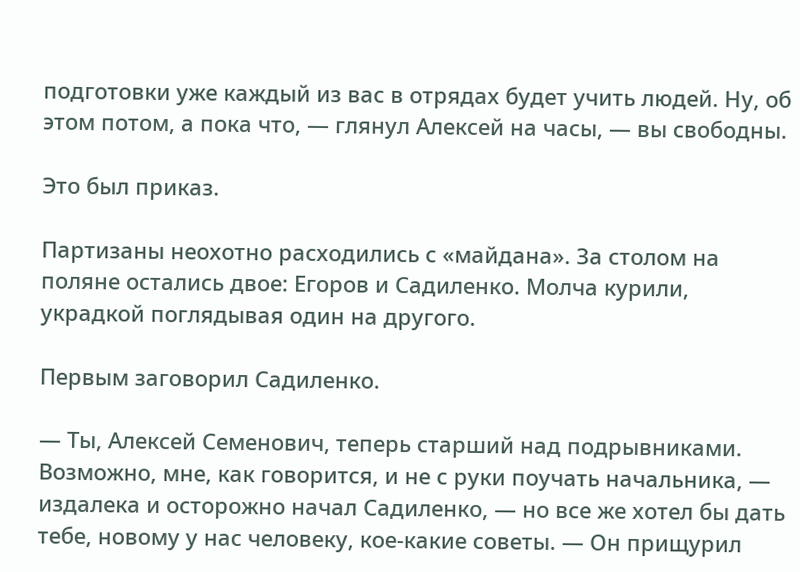подготовки уже каждый из вас в отрядах будет учить людей. Ну, об этом потом, а пока что, — глянул Алексей на часы, — вы свободны.

Это был приказ.

Партизаны неохотно расходились с «майдана». За столом на поляне остались двое: Егоров и Садиленко. Молча курили, украдкой поглядывая один на другого.

Первым заговорил Садиленко.

— Ты, Алексей Семенович, теперь старший над подрывниками. Возможно, мне, как говорится, и не с руки поучать начальника, — издалека и осторожно начал Садиленко, — но все же хотел бы дать тебе, новому у нас человеку, кое-какие советы. — Он прищурил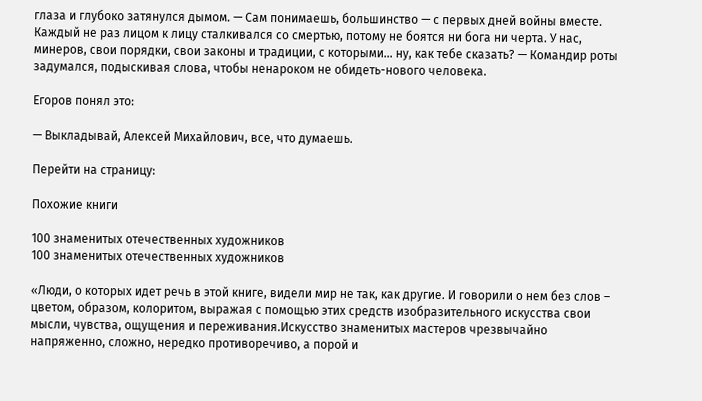глаза и глубоко затянулся дымом. — Сам понимаешь, большинство — с первых дней войны вместе. Каждый не раз лицом к лицу сталкивался со смертью, потому не боятся ни бога ни черта. У нас, минеров, свои порядки, свои законы и традиции, с которыми… ну, как тебе сказать? — Командир роты задумался, подыскивая слова, чтобы ненароком не обидеть-нового человека.

Егоров понял это:

— Выкладывай, Алексей Михайлович, все, что думаешь.

Перейти на страницу:

Похожие книги

100 знаменитых отечественных художников
100 знаменитых отечественных художников

«Люди, о которых идет речь в этой книге, видели мир не так, как другие. И говорили о нем без слов – цветом, образом, колоритом, выражая с помощью этих средств изобразительного искусства свои мысли, чувства, ощущения и переживания.Искусство знаменитых мастеров чрезвычайно напряженно, сложно, нередко противоречиво, а порой и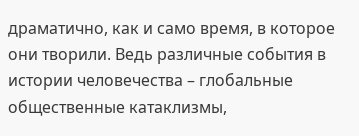драматично, как и само время, в которое они творили. Ведь различные события в истории человечества – глобальные общественные катаклизмы,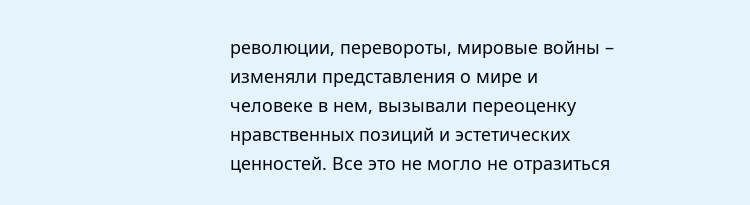революции, перевороты, мировые войны – изменяли представления о мире и человеке в нем, вызывали переоценку нравственных позиций и эстетических ценностей. Все это не могло не отразиться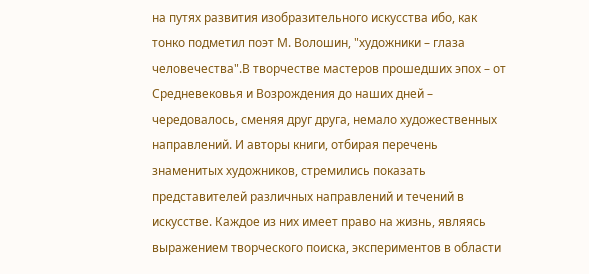на путях развития изобразительного искусства ибо, как тонко подметил поэт М. Волошин, "художники – глаза человечества".В творчестве мастеров прошедших эпох – от Средневековья и Возрождения до наших дней – чередовалось, сменяя друг друга, немало художественных направлений. И авторы книги, отбирая перечень знаменитых художников, стремились показать представителей различных направлений и течений в искусстве. Каждое из них имеет право на жизнь, являясь выражением творческого поиска, экспериментов в области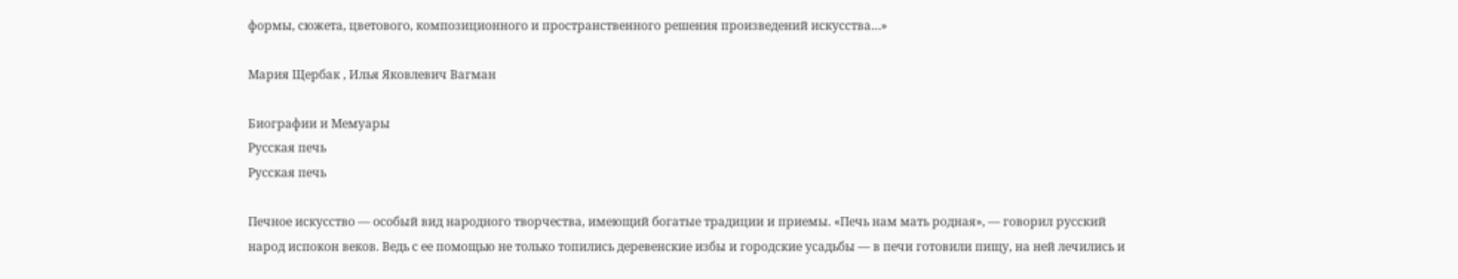формы, сюжета, цветового, композиционного и пространственного решения произведений искусства…»

Мария Щербак , Илья Яковлевич Вагман

Биографии и Мемуары
Русская печь
Русская печь

Печное искусство — особый вид народного творчества, имеющий богатые традиции и приемы. «Печь нам мать родная», — говорил русский народ испокон веков. Ведь с ее помощью не только топились деревенские избы и городские усадьбы — в печи готовили пищу, на ней лечились и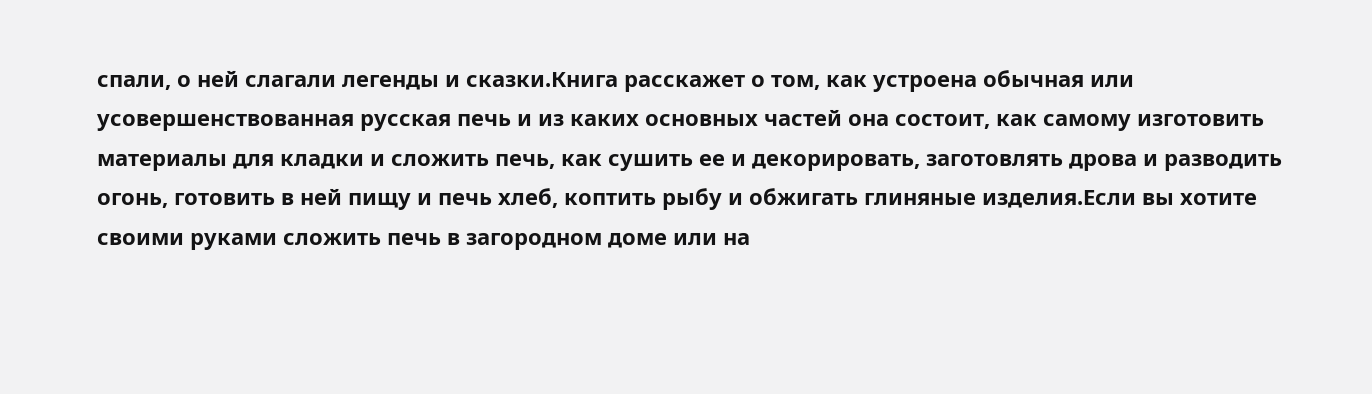спали, о ней слагали легенды и сказки.Книга расскажет о том, как устроена обычная или усовершенствованная русская печь и из каких основных частей она состоит, как самому изготовить материалы для кладки и сложить печь, как сушить ее и декорировать, заготовлять дрова и разводить огонь, готовить в ней пищу и печь хлеб, коптить рыбу и обжигать глиняные изделия.Если вы хотите своими руками сложить печь в загородном доме или на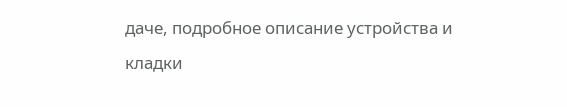даче, подробное описание устройства и кладки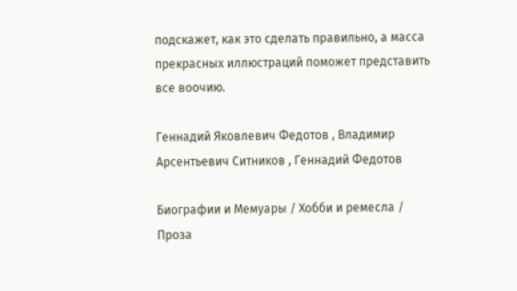подскажет, как это сделать правильно, а масса прекрасных иллюстраций поможет представить все воочию.

Геннадий Яковлевич Федотов , Владимир Арсентьевич Ситников , Геннадий Федотов

Биографии и Мемуары / Хобби и ремесла / Проза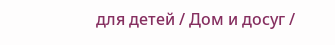для детей / Дом и досуг /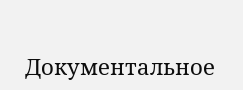Документальное